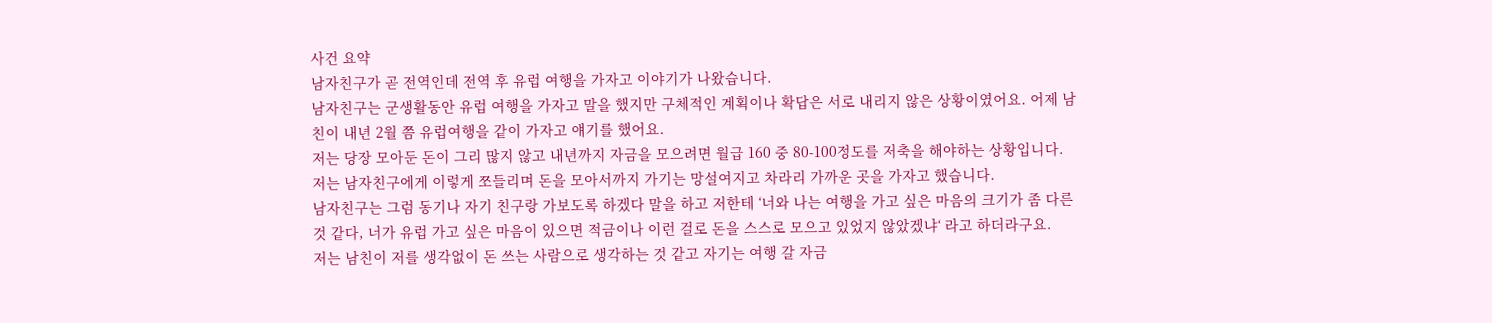사건 요약
남자친구가 곧 전역인데 전역 후 유럽 여행을 가자고 이야기가 나왔습니다.
남자친구는 군생활동안 유럽 여행을 가자고 말을 했지만 구체적인 계획이나 확답은 서로 내리지 않은 상황이였어요. 어제 남친이 내년 2월 쯤 유럽여행을 같이 가자고 얘기를 했어요.
저는 당장 모아둔 돈이 그리 많지 않고 내년까지 자금을 모으려면 월급 160 중 80-100정도를 저축을 해야하는 상황입니다.
저는 남자친구에게 이렇게 쪼들리며 돈을 모아서까지 가기는 망설여지고 차라리 가까운 곳을 가자고 했습니다.
남자친구는 그럼 동기나 자기 친구랑 가보도록 하겠다 말을 하고 저한테 ‘너와 나는 여행을 가고 싶은 마음의 크기가 좀 다른 것 같다, 너가 유럽 가고 싶은 마음이 있으면 적금이나 이런 걸로 돈을 스스로 모으고 있었지 않았겠냐‘ 라고 하더라구요.
저는 남친이 저를 생각없이 돈 쓰는 사람으로 생각하는 것 같고 자기는 여행 갈 자금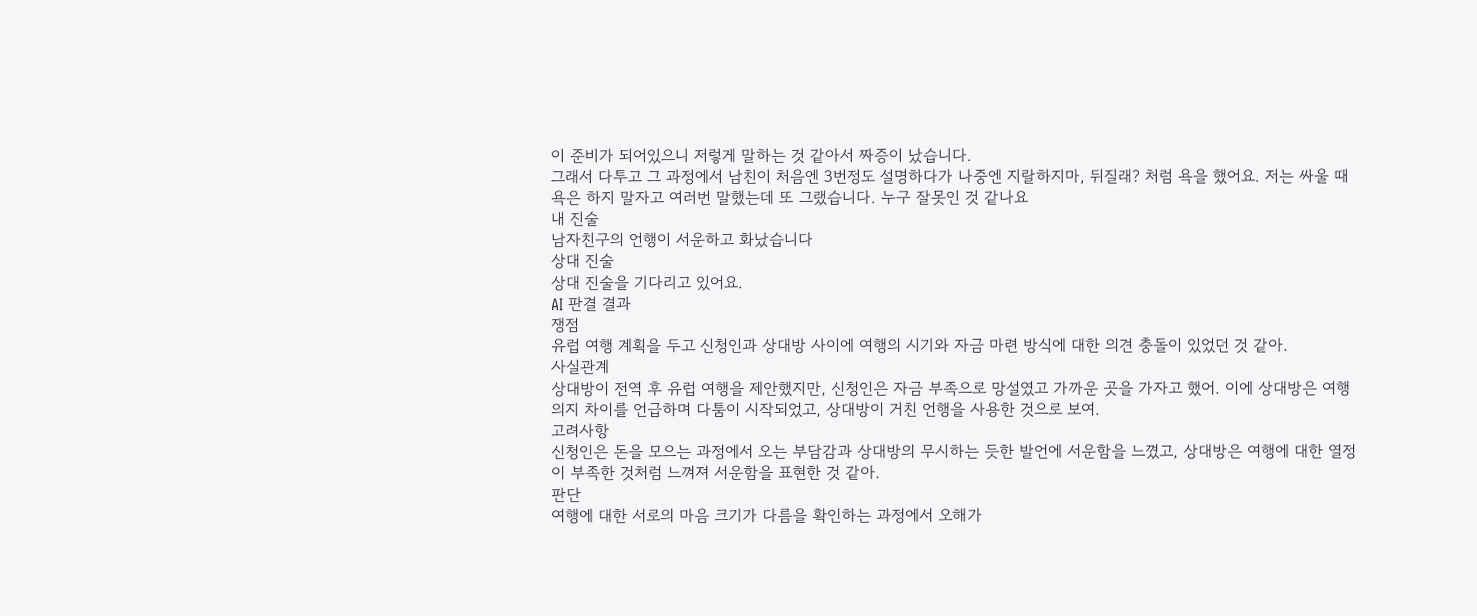이 준비가 되어있으니 저렇게 말하는 것 같아서 짜증이 났습니다.
그래서 다투고 그 과정에서 남친이 처음엔 3번정도 설명하다가 나중엔 지랄하지마, 뒤질래? 처럼 욕을 했어요. 저는 싸울 때 욕은 하지 말자고 여러번 말했는데 또 그랬습니다. 누구 잘못인 것 같나요
내 진술
남자친구의 언행이 서운하고 화났습니다
상대 진술
상대 진술을 기다리고 있어요.
AI 판결 결과
쟁점
유럽 여행 계획을 두고 신청인과 상대방 사이에 여행의 시기와 자금 마련 방식에 대한 의견 충돌이 있었던 것 같아.
사실관계
상대방이 전역 후 유럽 여행을 제안했지만, 신청인은 자금 부족으로 망설였고 가까운 곳을 가자고 했어. 이에 상대방은 여행 의지 차이를 언급하며 다툼이 시작되었고, 상대방이 거친 언행을 사용한 것으로 보여.
고려사항
신청인은 돈을 모으는 과정에서 오는 부담감과 상대방의 무시하는 듯한 발언에 서운함을 느꼈고, 상대방은 여행에 대한 열정이 부족한 것처럼 느껴져 서운함을 표현한 것 같아.
판단
여행에 대한 서로의 마음 크기가 다름을 확인하는 과정에서 오해가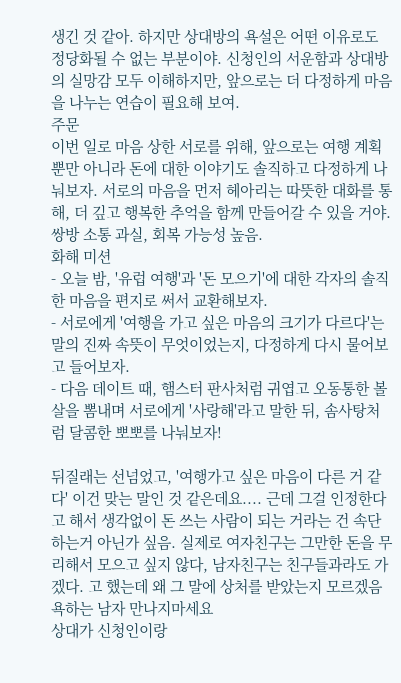생긴 것 같아. 하지만 상대방의 욕설은 어떤 이유로도 정당화될 수 없는 부분이야. 신청인의 서운함과 상대방의 실망감 모두 이해하지만, 앞으로는 더 다정하게 마음을 나누는 연습이 필요해 보여.
주문
이번 일로 마음 상한 서로를 위해, 앞으로는 여행 계획뿐만 아니라 돈에 대한 이야기도 솔직하고 다정하게 나눠보자. 서로의 마음을 먼저 헤아리는 따뜻한 대화를 통해, 더 깊고 행복한 추억을 함께 만들어갈 수 있을 거야. 쌍방 소통 과실, 회복 가능성 높음.
화해 미션
- 오늘 밤, '유럽 여행'과 '돈 모으기'에 대한 각자의 솔직한 마음을 편지로 써서 교환해보자.
- 서로에게 '여행을 가고 싶은 마음의 크기가 다르다'는 말의 진짜 속뜻이 무엇이었는지, 다정하게 다시 물어보고 들어보자.
- 다음 데이트 때, 햄스터 판사처럼 귀엽고 오동통한 볼살을 뽐내며 서로에게 '사랑해'라고 말한 뒤, 솜사탕처럼 달콤한 뽀뽀를 나눠보자!

뒤질래는 선넘었고, '여행가고 싶은 마음이 다른 거 같다' 이건 맞는 말인 것 같은데요.... 근데 그걸 인정한다고 해서 생각없이 돈 쓰는 사람이 되는 거라는 건 속단하는거 아닌가 싶음. 실제로 여자친구는 그만한 돈을 무리해서 모으고 싶지 않다, 남자친구는 친구들과라도 가겠다. 고 했는데 왜 그 말에 상처를 받았는지 모르겠음
욕하는 남자 만나지마세요
상대가 신청인이랑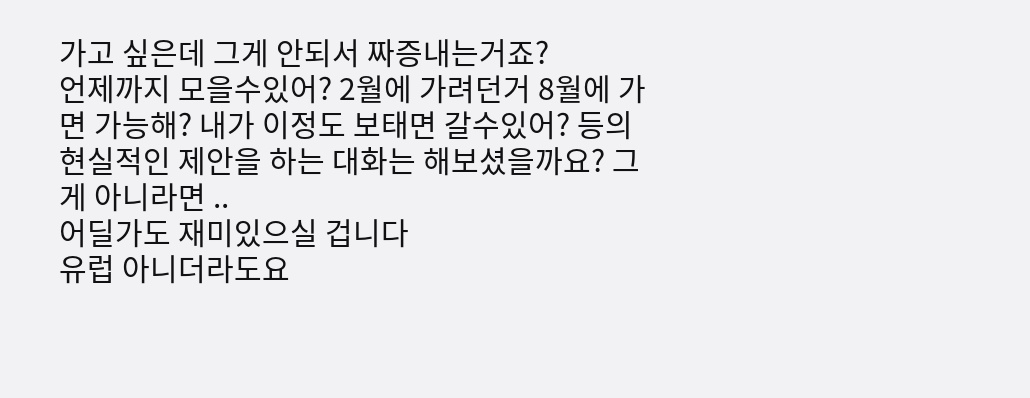가고 싶은데 그게 안되서 짜증내는거죠?
언제까지 모을수있어? 2월에 가려던거 8월에 가면 가능해? 내가 이정도 보태면 갈수있어? 등의 현실적인 제안을 하는 대화는 해보셨을까요? 그게 아니라면 ..
어딜가도 재미있으실 겁니다
유럽 아니더라도요